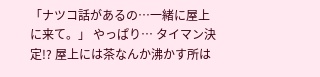「ナツコ話があるの…一緒に屋上に来て。」 やっぱり… タイマン決定!? 屋上には茶なんか沸かす所は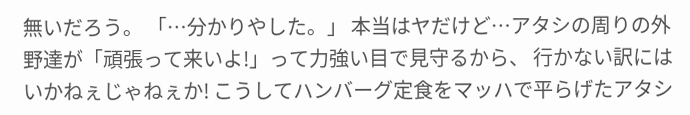無いだろう。 「…分かりやした。」 本当はヤだけど…アタシの周りの外野達が「頑張って来いよ!」って力強い目で見守るから、 行かない訳にはいかねぇじゃねぇか! こうしてハンバーグ定食をマッハで平らげたアタシ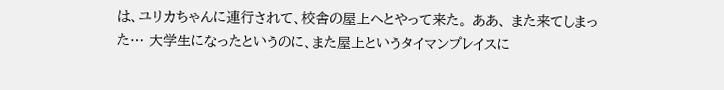は、ユリカちゃんに連行されて、校舎の屋上へとやって来た。 ああ、 また来てしまった… 大学生になったというのに、また屋上というタイマンプレイスに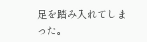足を踏み入れてしまった。